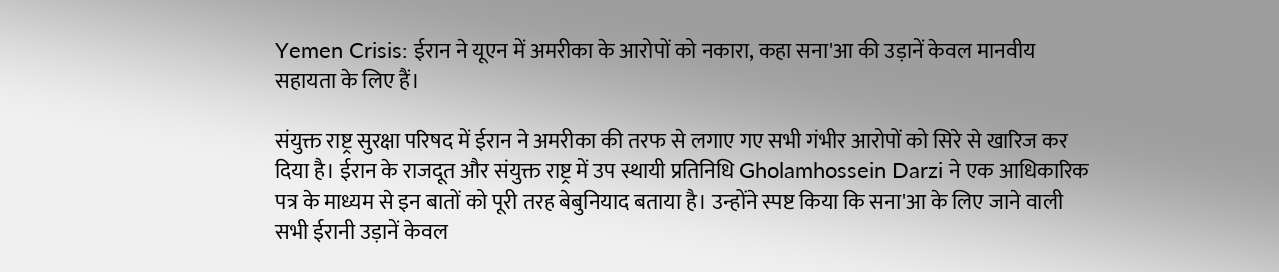Yemen Crisis: ईरान ने यूएन में अमरीका के आरोपों को नकारा, कहा सना'आ की उड़ानें केवल मानवीय सहायता के लिए हैं।

संयुक्त राष्ट्र सुरक्षा परिषद में ईरान ने अमरीका की तरफ से लगाए गए सभी गंभीर आरोपों को सिरे से खारिज कर दिया है। ईरान के राजदूत और संयुक्त राष्ट्र में उप स्थायी प्रतिनिधि Gholamhossein Darzi ने एक आधिकारिक पत्र के माध्यम से इन बातों को पूरी तरह बेबुनियाद बताया है। उन्होंने स्पष्ट किया कि सना'आ के लिए जाने वाली सभी ईरानी उड़ानें केवल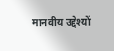मानवीय उद्देश्यों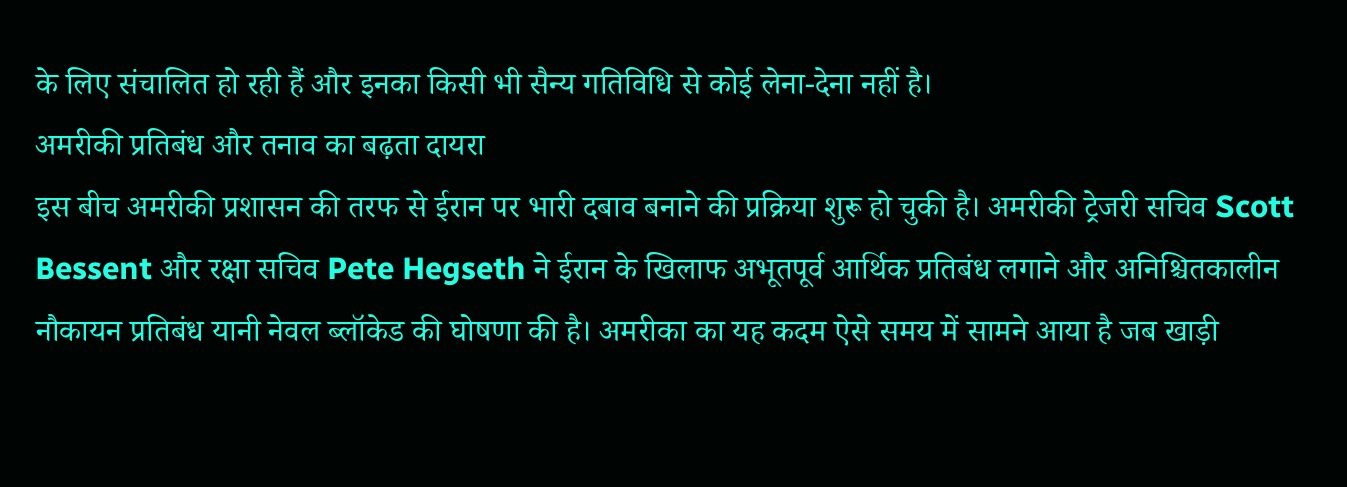के लिए संचालित हो रही हैं और इनका किसी भी सैन्य गतिविधि से कोई लेना-देना नहीं है।
अमरीकी प्रतिबंध और तनाव का बढ़ता दायरा
इस बीच अमरीकी प्रशासन की तरफ से ईरान पर भारी दबाव बनाने की प्रक्रिया शुरू हो चुकी है। अमरीकी ट्रेजरी सचिव Scott Bessent और रक्षा सचिव Pete Hegseth ने ईरान के खिलाफ अभूतपूर्व आर्थिक प्रतिबंध लगाने और अनिश्चितकालीन नौकायन प्रतिबंध यानी नेवल ब्लॉकेड की घोषणा की है। अमरीका का यह कदम ऐसे समय में सामने आया है जब खाड़ी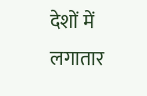देशों में लगातार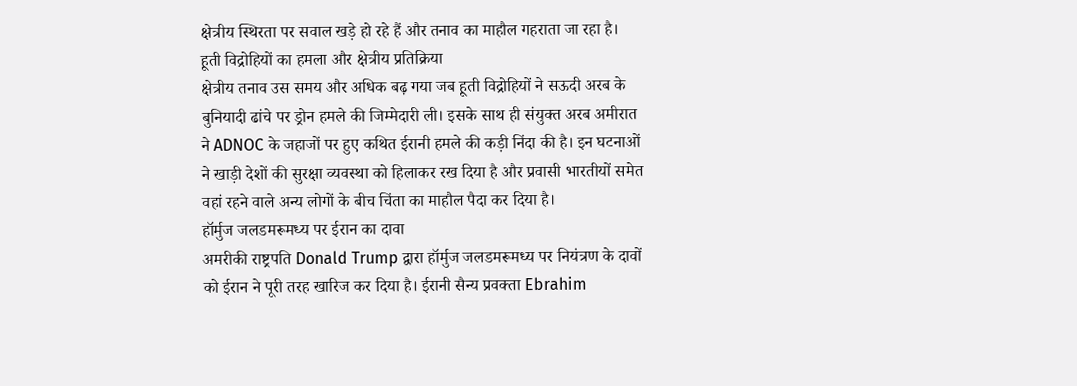क्षेत्रीय स्थिरता पर सवाल खड़े हो रहे हैं और तनाव का माहौल गहराता जा रहा है।
हूती विद्रोहियों का हमला और क्षेत्रीय प्रतिक्रिया
क्षेत्रीय तनाव उस समय और अधिक बढ़ गया जब हूती विद्रोहियों ने सऊदी अरब के बुनियादी ढांचे पर ड्रोन हमले की जिम्मेदारी ली। इसके साथ ही संयुक्त अरब अमीरात ने ADNOC के जहाजों पर हुए कथित ईरानी हमले की कड़ी निंदा की है। इन घटनाओं ने खाड़ी देशों की सुरक्षा व्यवस्था को हिलाकर रख दिया है और प्रवासी भारतीयों समेत वहां रहने वाले अन्य लोगों के बीच चिंता का माहौल पैदा कर दिया है।
हॉर्मुज जलडमरूमध्य पर ईरान का दावा
अमरीकी राष्ट्रपति Donald Trump द्वारा हॉर्मुज जलडमरूमध्य पर नियंत्रण के दावों को ईरान ने पूरी तरह खारिज कर दिया है। ईरानी सैन्य प्रवक्ता Ebrahim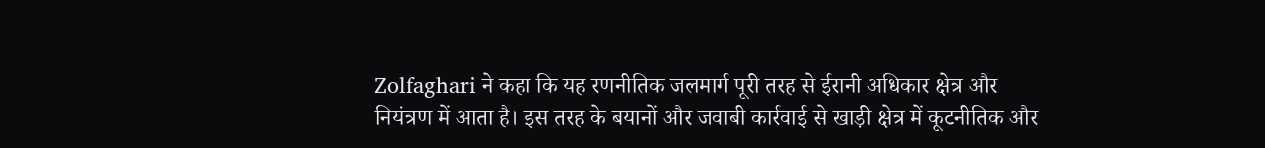Zolfaghari ने कहा कि यह रणनीतिक जलमार्ग पूरी तरह से ईरानी अधिकार क्षेत्र और नियंत्रण में आता है। इस तरह के बयानों और जवाबी कार्रवाई से खाड़ी क्षेत्र में कूटनीतिक और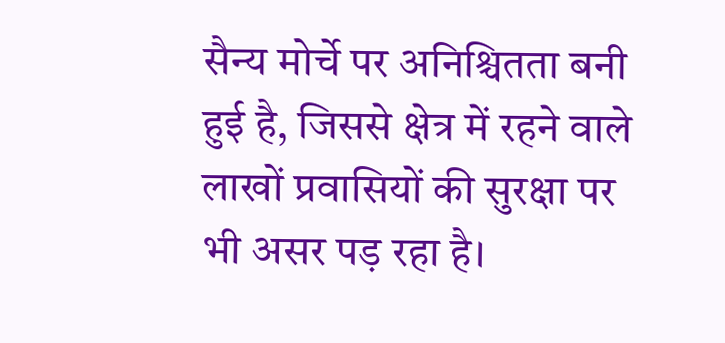सैन्य मोर्चे पर अनिश्चितता बनी हुई है, जिससे क्षेत्र में रहने वाले लाखों प्रवासियों की सुरक्षा पर भी असर पड़ रहा है।